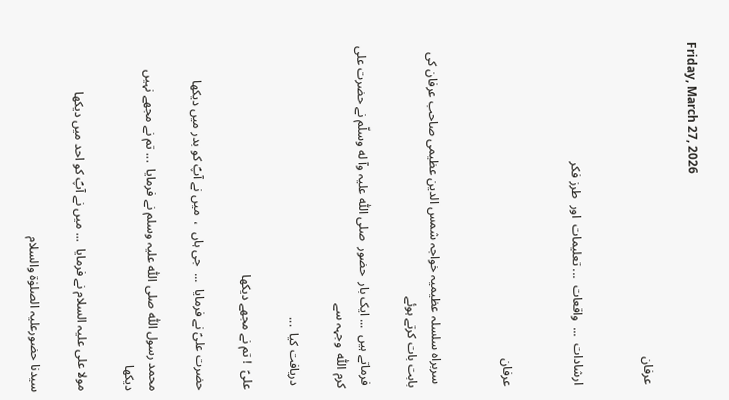Friday, March 27, 2026

عرفان


ارشادات  ...  واقعات  ... تعلیمات  اور  طرز فکر


عرفان


 سربراہ سلسلہ عظیمیہ خواجہ شمس الدین عظیمی صاحب عرفان کی بابت بات کرتے ہوئے

 فرماتے ہیں  ... ایک بار  حضور  صلی اللّٰه علیہ وآ له وسلّم نے حضرت علی کرم اللّٰه  وجہہ سے

 دریافت کیا  ...

علیؑ  ! تم نے مجھے دیکھا

حضرت علیؑ نے فرمایا  ...  جی ہاں  ،  میں نے آپؐ کو بدر میں دیکھا

محمد رسول اللّٰہ صلی اللّٰہ علیہ وسلم نے فرمایا  ... تم نے مجھے نہیں دیکھا

مولا علی علیہ السلام نے فرمایا  ... میں نے آپؐ کو احد میں دیکھا

سیدنا حضورعلیہ الصلوٰة والسلام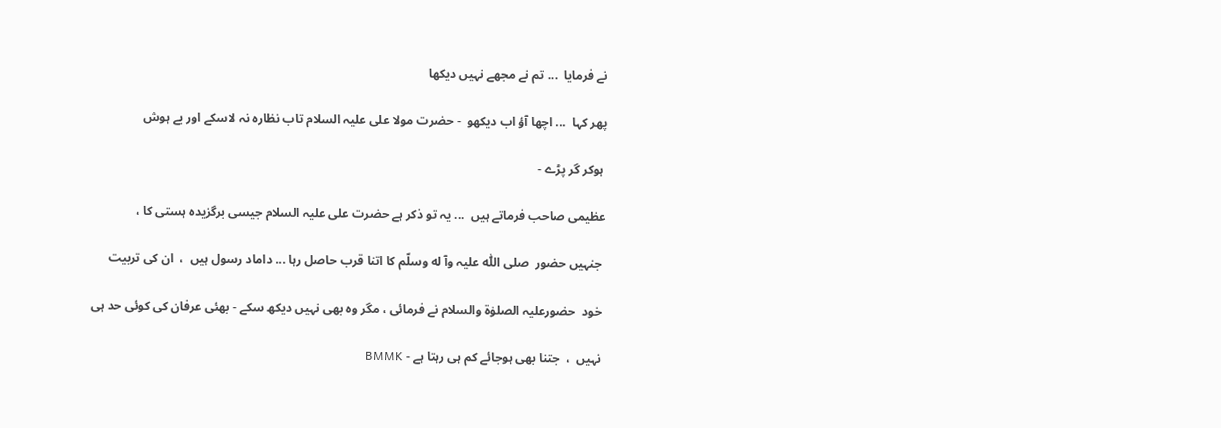نے فرمایا  ... تم نے مجھے نہیں دیکھا

پھر کہا  ... اچھا آؤ اب دیکھو  - حضرت مولا علی علیہ السلام تاب نظارہ نہ لاسکے اور بے ہوش

 ہوکر گر پڑے -

عظیمی صاحب فرماتے ہیں  ... یہ تو ذکر ہے حضرت علی علیہ السلام جیسی برگزیدہ ہستی کا ،

 جنہیں حضور  صلی اللّٰه علیہ وآ له وسلّم کا اتنا قرب حاصل رہا ... داماد رسول ہیں  ،  ان کی تربیت

 خود  حضورعلیہ الصلوٰة والسلام نے فرمائی ، مگر وہ بھی نہیں دیکھ سکے - بھئی عرفان کی کوئی حد ہی

 نہیں  ،  جتنا بھی ہوجائے کم ہی رہتا ہے - BMMK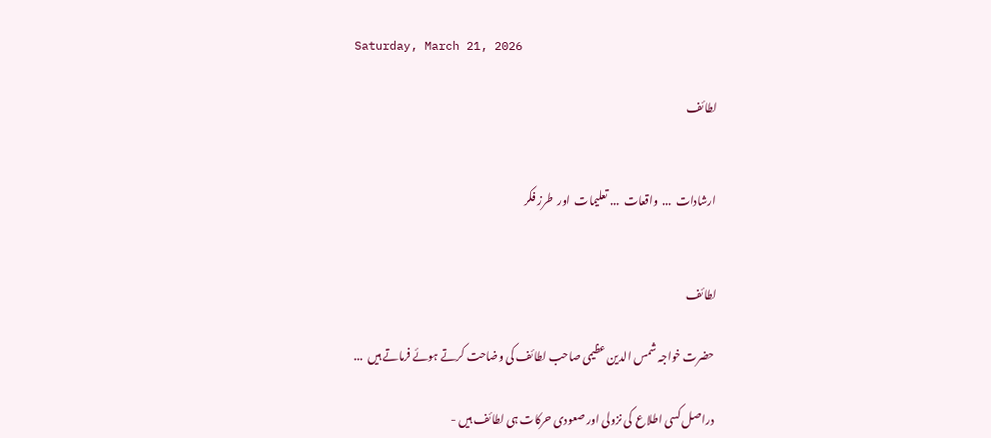Saturday, March 21, 2026

لطائف


ارشادات  ...  واقعات  ... تعلیمات  اور  طرز فکر


لطائف

 حضرت خواجہ شمس الدین عظیمی صاحب لطائف کی وضاحت کرتے ہوئے فرماتے ہیں  ...

 دراصل کسی اطلاع  کی نزولی اور صعودی حرکات ہی لطائف ہیں -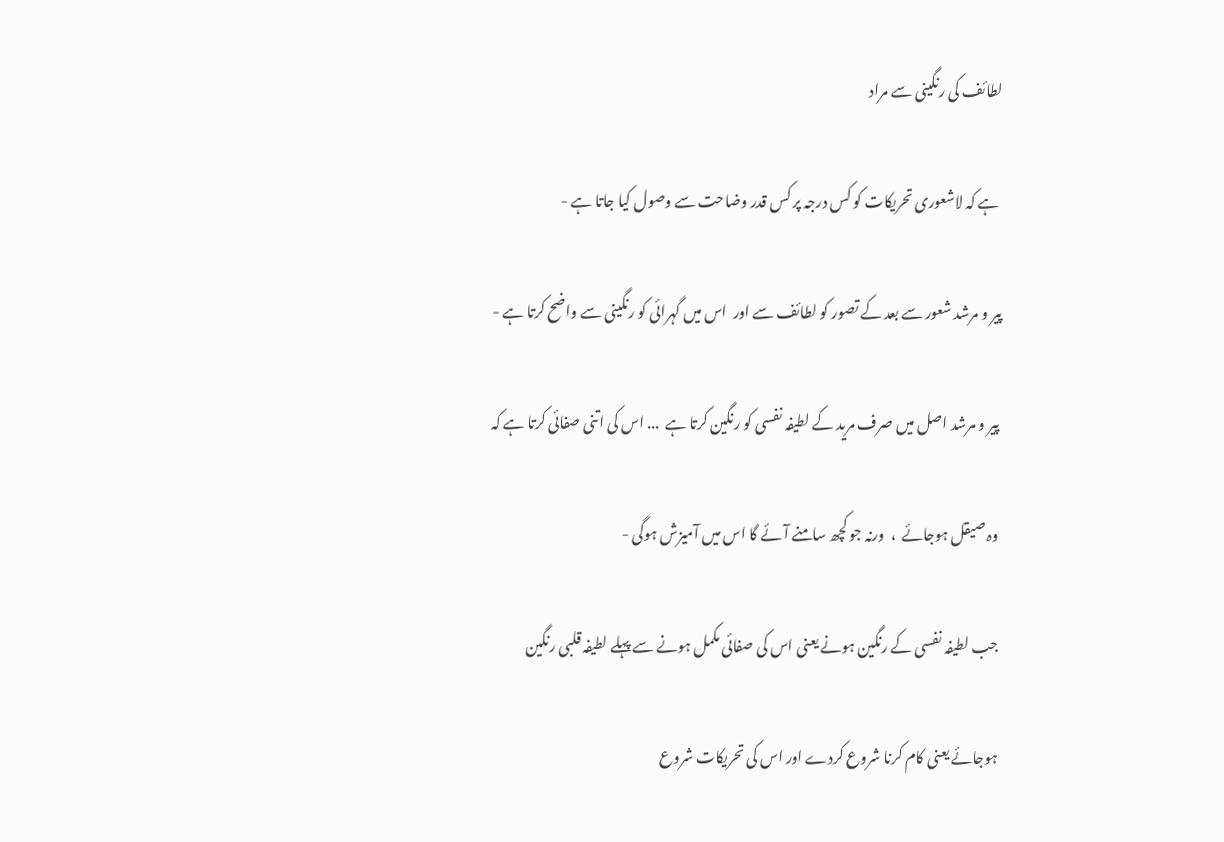لطائف کی رنگینی سے مراد

 ہے کہ لاشعوری تحریکات کو کس درجہ پر کس قدر وضاحت سے وصول کیا جاتا ہے -

پیر و مرشد شعور سے بعد کے تصور کو لطائف سے اور  اس میں گہرائی کو رنگینی سے واضح کرتا ہے -

 پیر و مرشد اصل میں صرف مرید کے لطیفہ نفسی کو رنگین کرتا ہے  ... اس کی اتنی صفائی کرتا ہے کہ

 وہ صیقل ہوجائے  ،  ورنہ جو کچھ سامنے آئے گا اس میں آمیزش ہوگی -

 جب لطیفہ نفسی کے رنگین ہونے یعنی اس کی صفائی مکمل ہونے سے پہلے لطیفہ قلبی رنگین

 ہوجائے یعنی کام کرنا شروع کردے اور اس کی تحریکات شروع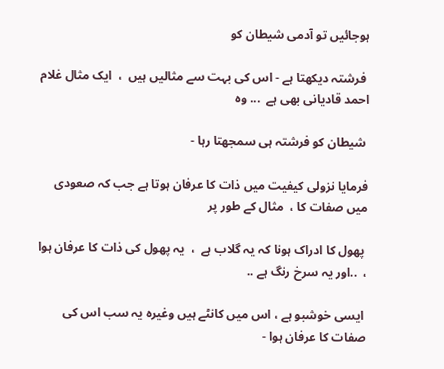ہوجائیں تو آدمی شیطان کو

 فرشتہ دیکھتا ہے - اس کی بہت سے مثالیں ہیں  ،  ایک مثال غلام احمد قادیانی بھی ہے  ... وہ

 شیطان کو فرشتہ ہی سمجھتا رہا -

فرمایا نزولی کیفیت میں ذات کا عرفان ہوتا ہے جب کہ صعودی میں صفات کا ،  مثال کے طور پر

 پھول کا ادراک ہونا کہ یہ گلاب ہے  ،  یہ پھول کی ذات کا عرفان ہوا  ،  ..اور یہ سرخ رنگ ہے ..

 ایسی خوشبو ہے ، اس میں کانٹے ہیں وغیرہ یہ سب اس کی صفات کا عرفان ہوا -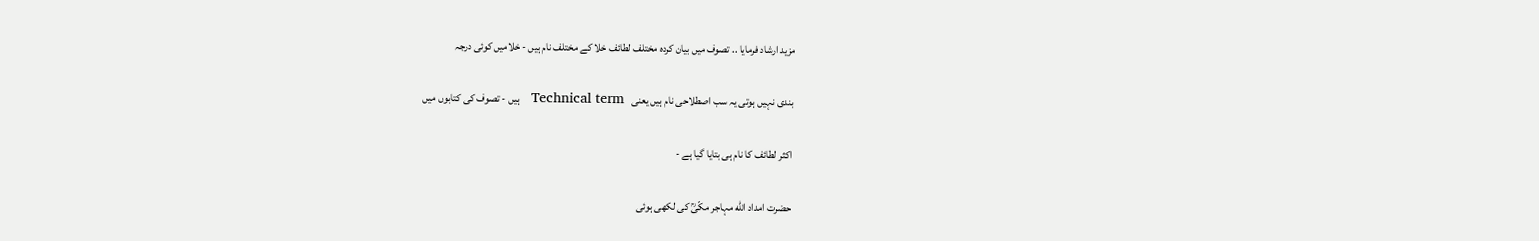مزید ارشاد فرمایا .. تصوف میں بیان کردہ مختلف لطائف خلا کے مختلف نام ہیں - خلامیں کوئی درجہ

 بندی نہیں ہوتی یہ سب اصطلاحی نام ہیں یعنی   Technical term   ہیں - تصوف کی کتابوں میں

 اکثر لطائف کا نام ہی بتایا گیا ہے -

 حضرت امداد اللّٰه مہاجر مکّیؒ کی لکھی ہوئی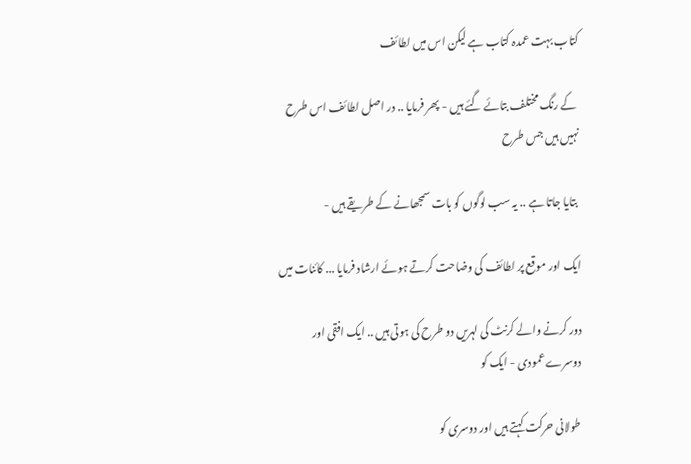کتاب بہت عمدہ کتاب ہے لیکن اس میں لطائف

 کے رنگ مختلف بتائے گئے ہیں - پھر فرمایا .. در اصل لطائف اس طرح نہیں ہیں جس طرح

 بتایا جاتا ہے .. یہ سب لوگوں کو بات سمجھانے کے طریقے ہیں -

ایک اور موقع پر لطائف کی وضاحت کرتے ہوئے ارشاد فرمایا ... کائنات میں

دور کرنے والے کرنٹ کی لہریں دو طرح کی ہوتی ہیں .. ایک افقی اور دوسرے عمودی - ایک کو

 طولانی حرکت کہتے ہیں اور دوسری کو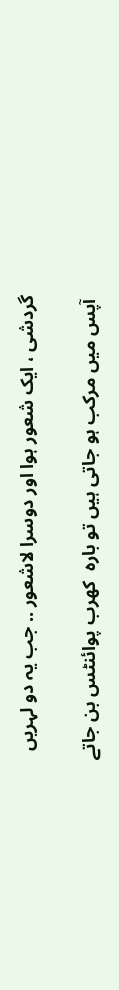گردشی ، ایک شعور ہوا اور دوسرا لاشعور .. جب یہ دو لہریں

 آپس میں مرکب ہو جاتی ہیں تو بارہ  کھرب پوائنٹس بن جاتے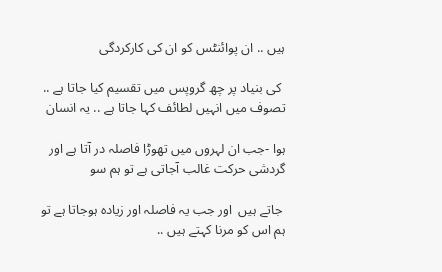ہیں .. ان پوائنٹس کو ان کی کارکردگی

 کی بنیاد پر چھ گروپس میں تقسیم کیا جاتا ہے .. تصوف میں انہیں لطائف کہا جاتا ہے .. یہ انسان

ہوا -جب ان لہروں میں تھوڑا فاصلہ در آتا ہے اور گردشی حرکت غالب آجاتی ہے تو ہم سو

 جاتے ہیں  اور جب یہ فاصلہ اور زیادہ ہوجاتا ہے تو ہم اس کو مرنا کہتے ہیں ..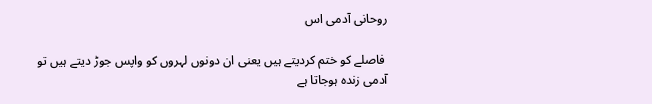روحانی آدمی اس

 فاصلے کو ختم کردیتے ہیں یعنی ان دونوں لہروں کو واپس جوڑ دیتے ہیں تو آدمی زندہ ہوجاتا ہے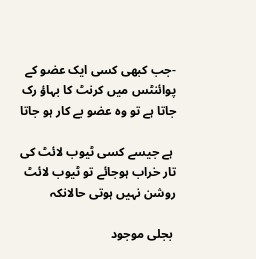-جب کبھی کسی ایک عضو کے پوائنٹس میں کرنٹ کا بہاؤ رک جاتا ہے تو وہ عضو بے کار ہو جاتا

 ہے جیسے کسی ٹیوب لائٹ کی تار خراب ہوجائے تو ٹیوب لائٹ روشن نہیں ہوتی حالانکہ

 بجلی موجود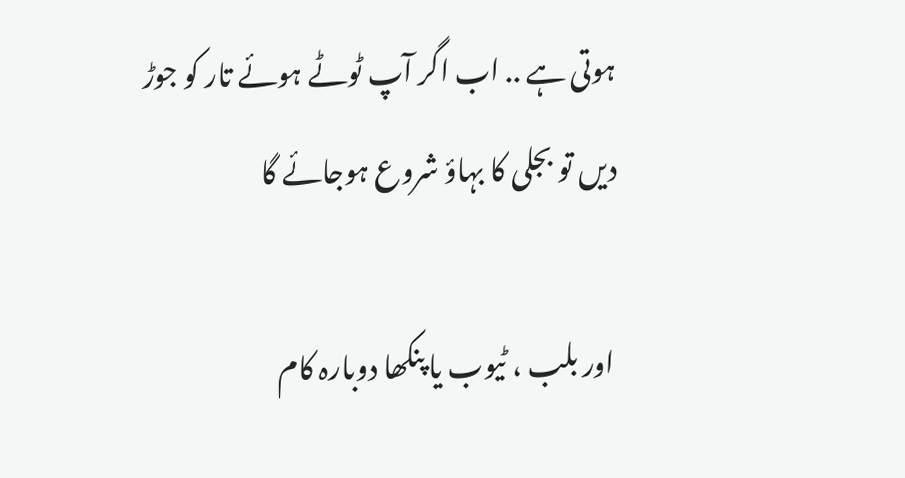ہوتی ہے .. اب اگر آپ ٹوٹے ہوئے تار کو جوڑ دیں تو بجلی کا بہاؤ شروع ہوجائے گا

 اور بلب ، ٹیوب یا پنکھا دوبارہ کام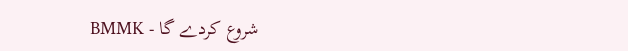شروع کردے گا - BMMK